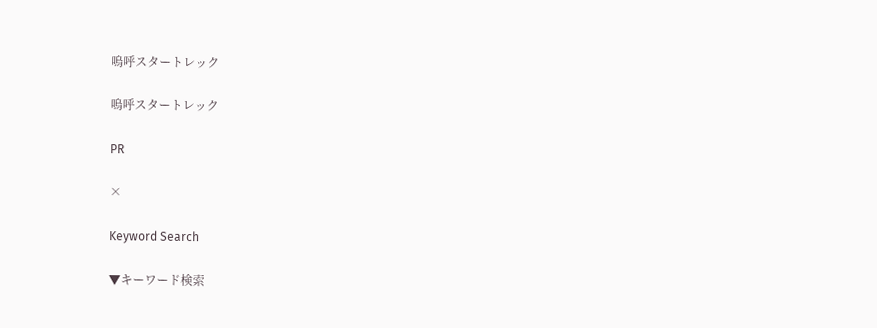嗚呼スタートレック

嗚呼スタートレック

PR

×

Keyword Search

▼キーワード検索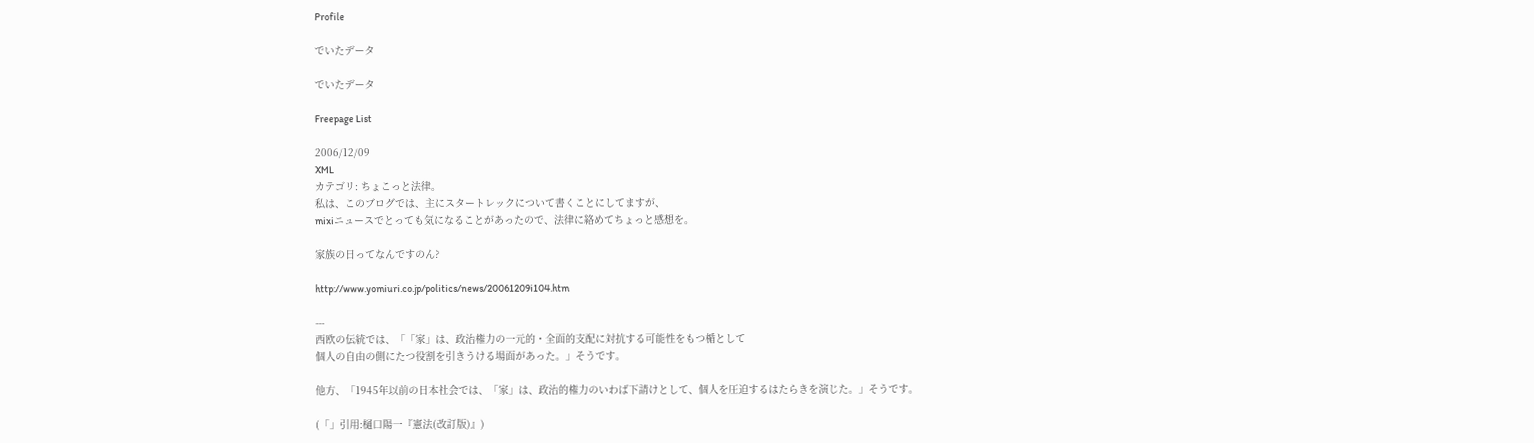Profile

でいたデータ

でいたデータ

Freepage List

2006/12/09
XML
カテゴリ: ちょこっと法律。
私は、このブログでは、主にスタートレックについて書くことにしてますが、
mixiニュースでとっても気になることがあったので、法律に絡めてちょっと感想を。

家族の日ってなんですのん?

http://www.yomiuri.co.jp/politics/news/20061209i104.htm

---
西欧の伝統では、「「家」は、政治権力の一元的・全面的支配に対抗する可能性をもつ楯として
個人の自由の側にたつ役割を引きうける場面があった。」そうです。

他方、「1945年以前の日本社会では、「家」は、政治的権力のいわば下請けとして、個人を圧迫するはたらきを演じた。」そうです。

(「」引用:樋口陽一『憲法(改訂版)』)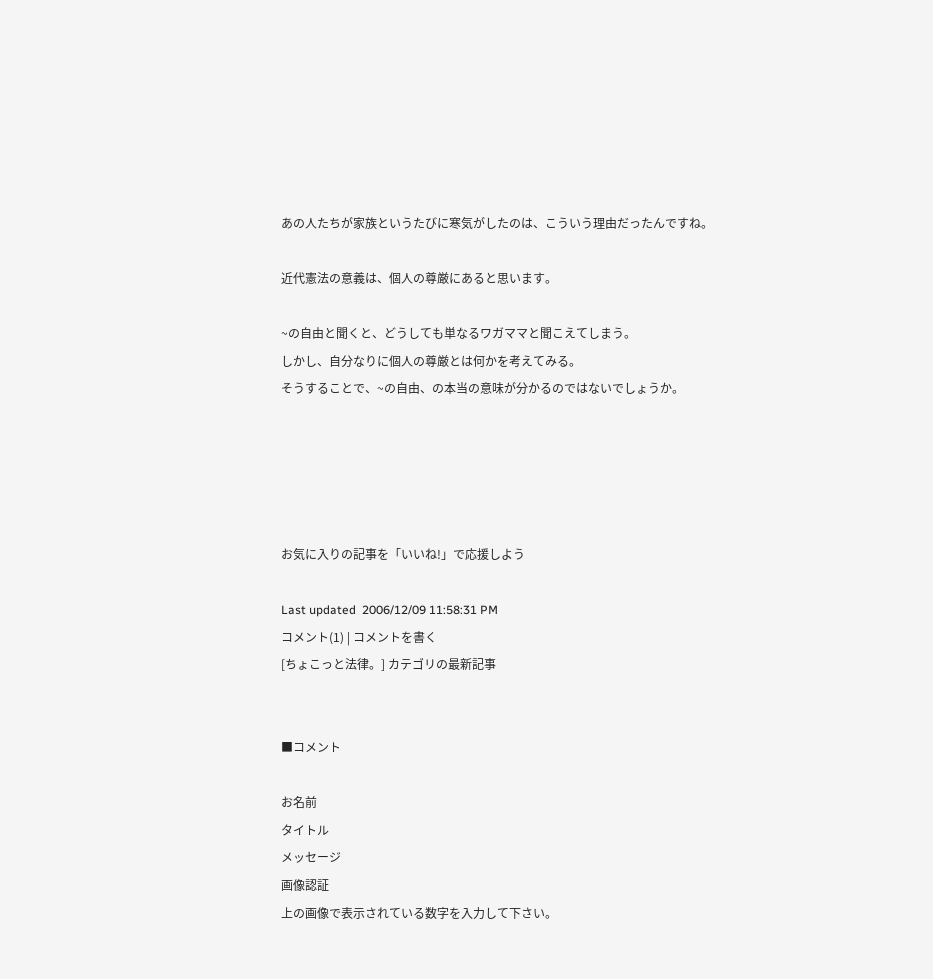あの人たちが家族というたびに寒気がしたのは、こういう理由だったんですね。

近代憲法の意義は、個人の尊厳にあると思います。

~の自由と聞くと、どうしても単なるワガママと聞こえてしまう。
しかし、自分なりに個人の尊厳とは何かを考えてみる。
そうすることで、~の自由、の本当の意味が分かるのではないでしょうか。





お気に入りの記事を「いいね!」で応援しよう

Last updated  2006/12/09 11:58:31 PM
コメント(1) | コメントを書く
[ちょこっと法律。] カテゴリの最新記事


■コメント

お名前
タイトル
メッセージ
画像認証
上の画像で表示されている数字を入力して下さい。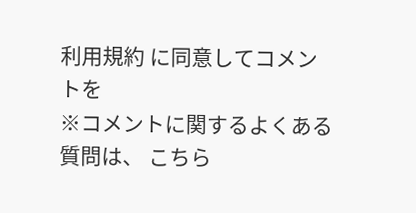利用規約 に同意してコメントを
※コメントに関するよくある質問は、 こちら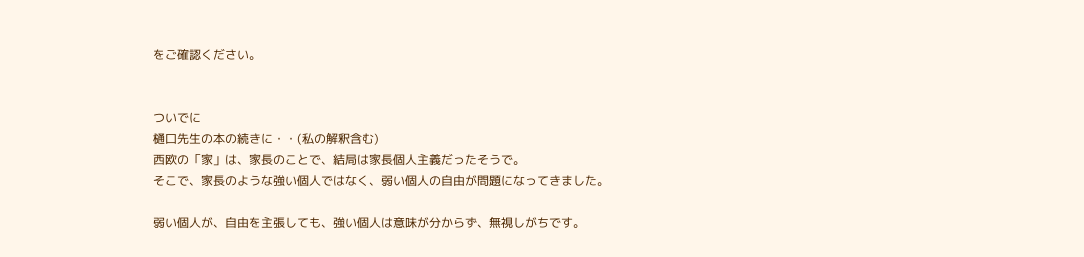をご確認ください。


ついでに
樋口先生の本の続きに・・(私の解釈含む)
西欧の「家」は、家長のことで、結局は家長個人主義だったそうで。
そこで、家長のような強い個人ではなく、弱い個人の自由が問題になってきました。

弱い個人が、自由を主張しても、強い個人は意味が分からず、無視しがちです。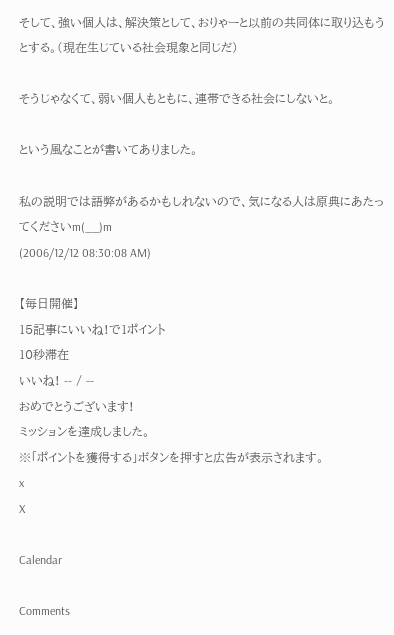そして、強い個人は、解決策として、おりゃーと以前の共同体に取り込もうとする。(現在生じている社会現象と同じだ)

そうじゃなくて、弱い個人もともに、連帯できる社会にしないと。

という風なことが書いてありました。

私の説明では語弊があるかもしれないので、気になる人は原典にあたってくださいm(__)m
(2006/12/12 08:30:08 AM)

【毎日開催】
15記事にいいね!で1ポイント
10秒滞在
いいね! -- / --
おめでとうございます!
ミッションを達成しました。
※「ポイントを獲得する」ボタンを押すと広告が表示されます。
x
X

Calendar

Comments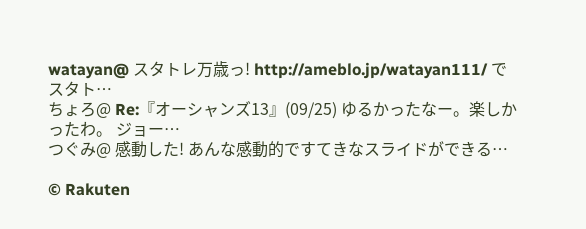watayan@ スタトレ万歳っ! http://ameblo.jp/watayan111/ でスタト…
ちょろ@ Re:『オーシャンズ13』(09/25) ゆるかったなー。楽しかったわ。 ジョー…
つぐみ@ 感動した! あんな感動的ですてきなスライドができる…

© Rakuten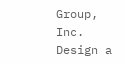Group, Inc.
Design a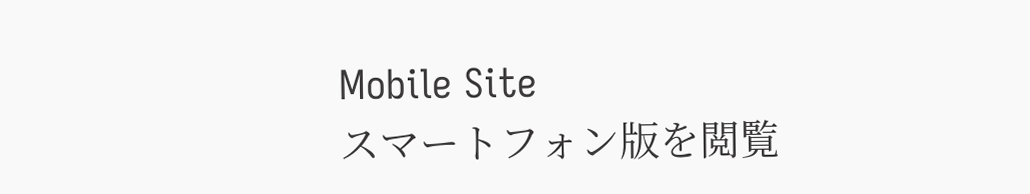Mobile Site
スマートフォン版を閲覧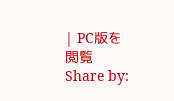| PC版を閲覧
Share by: